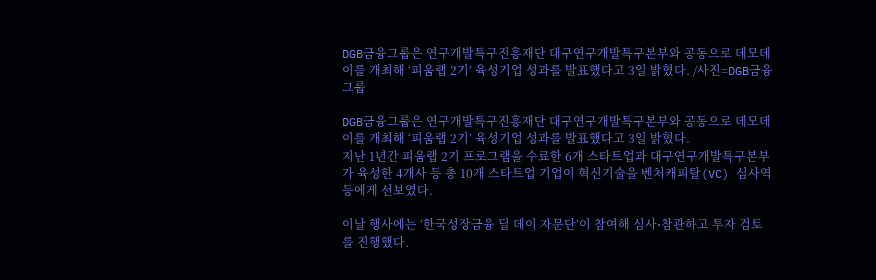DGB금융그룹은 연구개발특구진흥재단 대구연구개발특구본부와 공동으로 데모데이를 개최해 ‘피움랩 2기’ 육성기업 성과를 발표했다고 3일 밝혔다. /사진=DGB금융그룹

DGB금융그룹은 연구개발특구진흥재단 대구연구개발특구본부와 공동으로 데모데이를 개최해 ‘피움랩 2기’ 육성기업 성과를 발표했다고 3일 밝혔다.
지난 1년간 피움랩 2기 프로그램을 수료한 6개 스타트업과 대구연구개발특구본부가 육성한 4개사 등 총 10개 스타트업 기업이 혁신기술을 벤처캐피탈(VC) 심사역 등에게 선보였다.

이날 행사에는 ‘한국성장금융 딜 데이 자문단’이 참여해 심사⋅참관하고 투자 검토를 진행했다.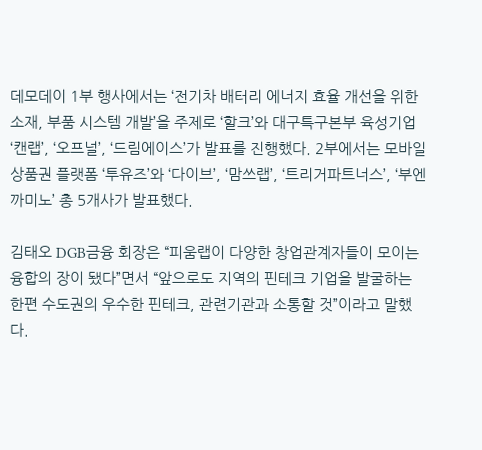데모데이 1부 행사에서는 ‘전기차 배터리 에너지 효율 개선을 위한 소재, 부품 시스템 개발’을 주제로 ‘할크’와 대구특구본부 육성기업 ‘캔랩’, ‘오프널’, ‘드림에이스’가 발표를 진행했다. 2부에서는 모바일 상품권 플랫폼 ‘투유즈’와 ‘다이브’, ‘맘쓰랩’, ‘트리거파트너스’, ‘부엔까미노’ 총 5개사가 발표했다.

김태오 DGB금융 회장은 “피움랩이 다양한 창업관계자들이 모이는 융합의 장이 됐다”면서 “앞으로도 지역의 핀테크 기업을 발굴하는 한편 수도권의 우수한 핀테크, 관련기관과 소통할 것”이라고 말했다.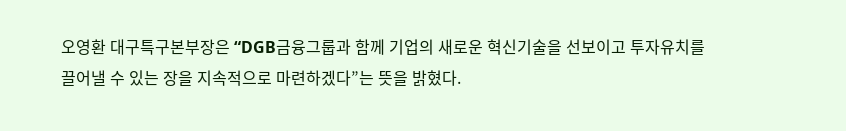오영환 대구특구본부장은 “DGB금융그룹과 함께 기업의 새로운 혁신기술을 선보이고 투자유치를 끌어낼 수 있는 장을 지속적으로 마련하겠다”는 뜻을 밝혔다.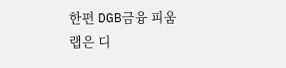한편 DGB금융 피움랩은 디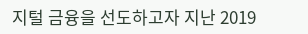지털 금융을 선도하고자 지난 2019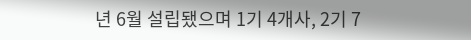년 6월 설립됐으며 1기 4개사, 2기 7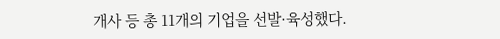개사 등 총 11개의 기업을 선발·육성했다.